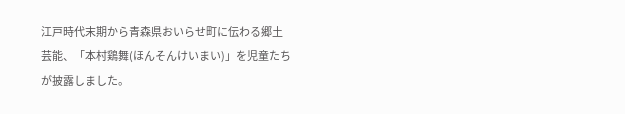江戸時代末期から青森県おいらせ町に伝わる郷土芸能、「本村鶏舞(ほんそんけいまい)」を児童たちが披露しました。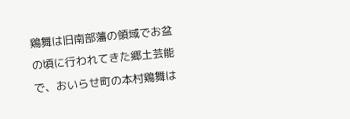鶏舞は旧南部藩の領域でお盆の頃に行われてきた郷土芸能で、おいらせ町の本村鶏舞は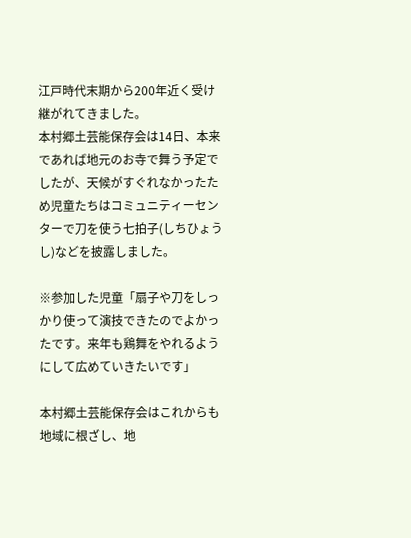江戸時代末期から200年近く受け継がれてきました。
本村郷土芸能保存会は14日、本来であれば地元のお寺で舞う予定でしたが、天候がすぐれなかったため児童たちはコミュニティーセンターで刀を使う七拍子(しちひょうし)などを披露しました。

※参加した児童「扇子や刀をしっかり使って演技できたのでよかったです。来年も鶏舞をやれるようにして広めていきたいです」

本村郷土芸能保存会はこれからも地域に根ざし、地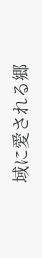域に愛される郷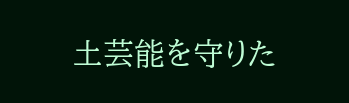土芸能を守りた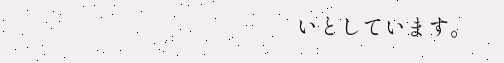いとしています。